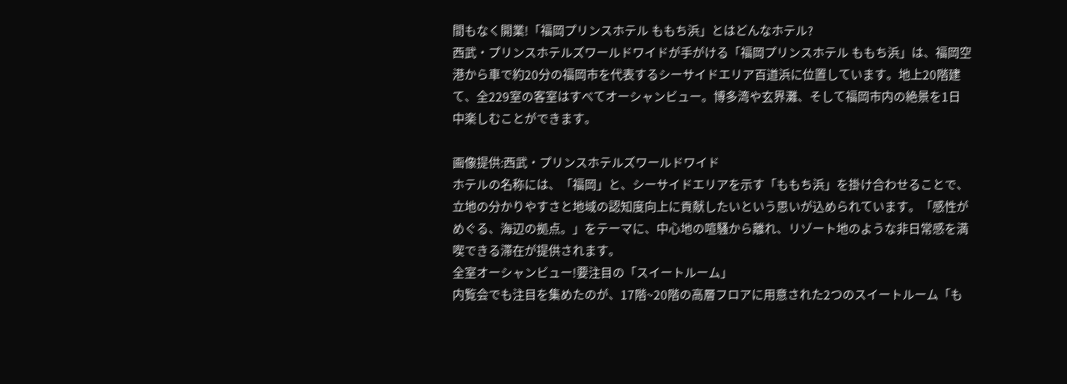間もなく開業!「福岡プリンスホテル ももち浜」とはどんなホテル?
西武・プリンスホテルズワールドワイドが手がける「福岡プリンスホテル ももち浜」は、福岡空港から車で約20分の福岡市を代表するシーサイドエリア百道浜に位置しています。地上20階建て、全229室の客室はすべてオーシャンビュー。博多湾や玄界灘、そして福岡市内の絶景を1日中楽しむことができます。

画像提供:西武・プリンスホテルズワールドワイド
ホテルの名称には、「福岡」と、シーサイドエリアを示す「ももち浜」を掛け合わせることで、立地の分かりやすさと地域の認知度向上に貢献したいという思いが込められています。「感性がめぐる、海辺の拠点。」をテーマに、中心地の喧騒から離れ、リゾート地のような非日常感を満喫できる滞在が提供されます。
全室オーシャンビュー!要注目の「スイートルーム」
内覧会でも注目を集めたのが、17階~20階の高層フロアに用意された2つのスイートルーム「も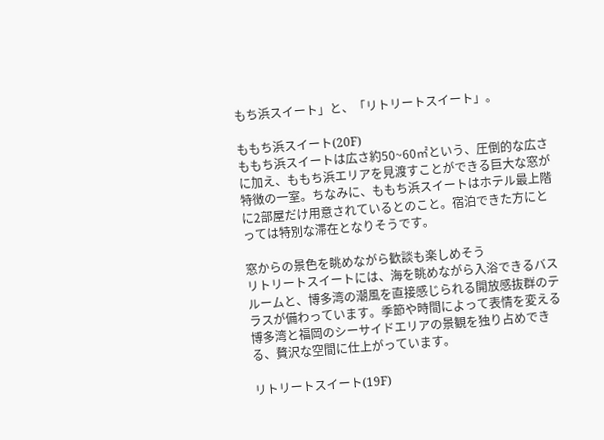もち浜スイート」と、「リトリートスイート」。

ももち浜スイート(20F)
ももち浜スイートは広さ約50~60㎡という、圧倒的な広さに加え、ももち浜エリアを見渡すことができる巨大な窓が特徴の一室。ちなみに、ももち浜スイートはホテル最上階に2部屋だけ用意されているとのこと。宿泊できた方にとっては特別な滞在となりそうです。

窓からの景色を眺めながら歓談も楽しめそう
リトリートスイートには、海を眺めながら入浴できるバスルームと、博多湾の潮風を直接感じられる開放感抜群のテラスが備わっています。季節や時間によって表情を変える博多湾と福岡のシーサイドエリアの景観を独り占めできる、贅沢な空間に仕上がっています。

リトリートスイート(19F)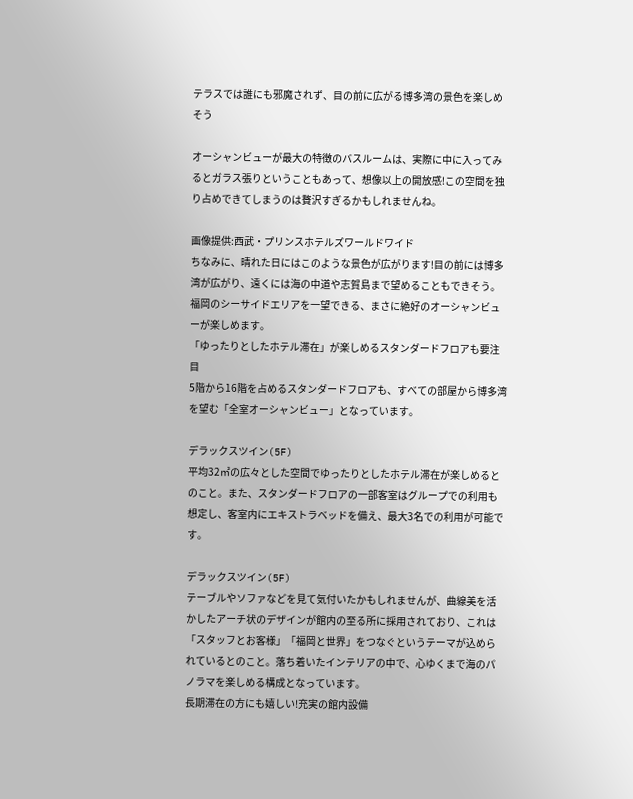テラスでは誰にも邪魔されず、目の前に広がる博多湾の景色を楽しめそう

オーシャンビューが最大の特徴のバスルームは、実際に中に入ってみるとガラス張りということもあって、想像以上の開放感!この空間を独り占めできてしまうのは贅沢すぎるかもしれませんね。

画像提供:西武・プリンスホテルズワールドワイド
ちなみに、晴れた日にはこのような景色が広がります!目の前には博多湾が広がり、遠くには海の中道や志賀島まで望めることもできそう。福岡のシーサイドエリアを一望できる、まさに絶好のオーシャンビューが楽しめます。
「ゆったりとしたホテル滞在」が楽しめるスタンダードフロアも要注目
5階から16階を占めるスタンダードフロアも、すべての部屋から博多湾を望む「全室オーシャンビュー」となっています。

デラックスツイン(5F)
平均32㎡の広々とした空間でゆったりとしたホテル滞在が楽しめるとのこと。また、スタンダードフロアの一部客室はグループでの利用も想定し、客室内にエキストラベッドを備え、最大3名での利用が可能です。

デラックスツイン(5F)
テーブルやソファなどを見て気付いたかもしれませんが、曲線美を活かしたアーチ状のデザインが館内の至る所に採用されており、これは「スタッフとお客様」「福岡と世界」をつなぐというテーマが込められているとのこと。落ち着いたインテリアの中で、心ゆくまで海のパノラマを楽しめる構成となっています。
長期滞在の方にも嬉しい!充実の館内設備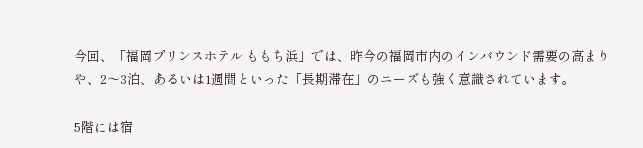今回、「福岡プリンスホテル ももち浜」では、昨今の福岡市内のインバウンド需要の高まりや、2〜3泊、あるいは1週間といった「長期滞在」のニーズも強く意識されています。

5階には宿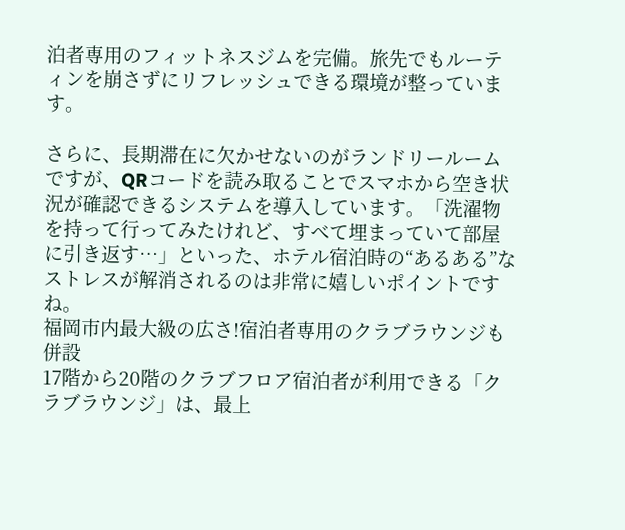泊者専用のフィットネスジムを完備。旅先でもルーティンを崩さずにリフレッシュできる環境が整っています。

さらに、長期滞在に欠かせないのがランドリールームですが、QRコードを読み取ることでスマホから空き状況が確認できるシステムを導入しています。「洗濯物を持って行ってみたけれど、すべて埋まっていて部屋に引き返す…」といった、ホテル宿泊時の“あるある”なストレスが解消されるのは非常に嬉しいポイントですね。
福岡市内最大級の広さ!宿泊者専用のクラブラウンジも併設
17階から20階のクラブフロア宿泊者が利用できる「クラブラウンジ」は、最上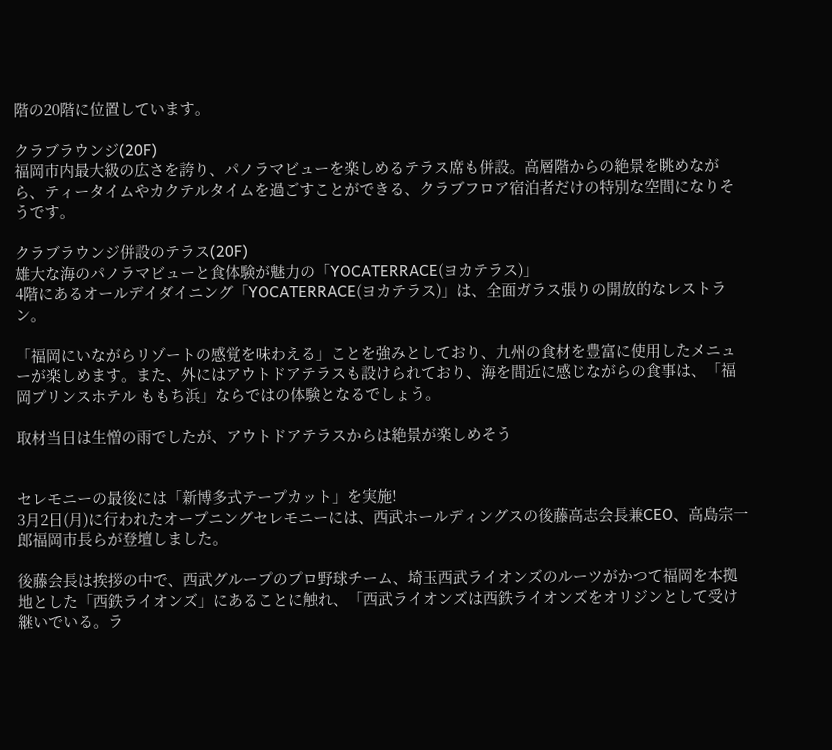階の20階に位置しています。

クラブラウンジ(20F)
福岡市内最大級の広さを誇り、パノラマビューを楽しめるテラス席も併設。高層階からの絶景を眺めながら、ティータイムやカクテルタイムを過ごすことができる、クラブフロア宿泊者だけの特別な空間になりそうです。

クラブラウンジ併設のテラス(20F)
雄大な海のパノラマビューと食体験が魅力の「YOCATERRACE(ヨカテラス)」
4階にあるオールデイダイニング「YOCATERRACE(ヨカテラス)」は、全面ガラス張りの開放的なレストラン。

「福岡にいながらリゾートの感覚を味わえる」ことを強みとしており、九州の食材を豊富に使用したメニューが楽しめます。また、外にはアウトドアテラスも設けられており、海を間近に感じながらの食事は、「福岡プリンスホテル ももち浜」ならではの体験となるでしょう。

取材当日は生憎の雨でしたが、アウトドアテラスからは絶景が楽しめそう


セレモニーの最後には「新博多式テープカット」を実施!
3月2日(月)に行われたオープニングセレモニーには、西武ホールディングスの後藤高志会長兼CEO、高島宗一郎福岡市長らが登壇しました。

後藤会長は挨拶の中で、西武グループのプロ野球チーム、埼玉西武ライオンズのルーツがかつて福岡を本拠地とした「西鉄ライオンズ」にあることに触れ、「西武ライオンズは西鉄ライオンズをオリジンとして受け継いでいる。ラ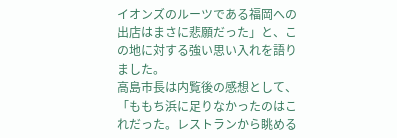イオンズのルーツである福岡への出店はまさに悲願だった」と、この地に対する強い思い入れを語りました。
高島市長は内覧後の感想として、「ももち浜に足りなかったのはこれだった。レストランから眺める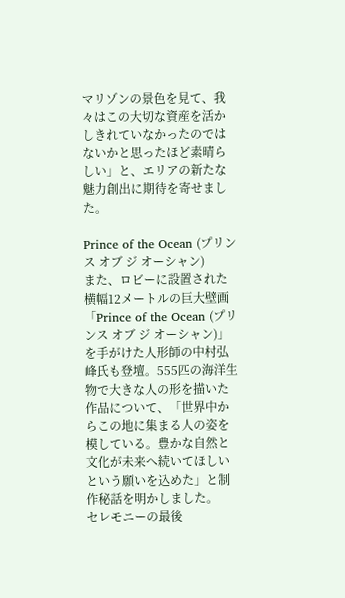マリゾンの景色を見て、我々はこの大切な資産を活かしきれていなかったのではないかと思ったほど素晴らしい」と、エリアの新たな魅力創出に期待を寄せました。

Prince of the Ocean (プリンス オブ ジ オーシャン)
また、ロビーに設置された横幅12メートルの巨大壁画「Prince of the Ocean (プリンス オブ ジ オーシャン)」を手がけた人形師の中村弘峰氏も登壇。555匹の海洋生物で大きな人の形を描いた作品について、「世界中からこの地に集まる人の姿を模している。豊かな自然と文化が未来へ続いてほしいという願いを込めた」と制作秘話を明かしました。
セレモニーの最後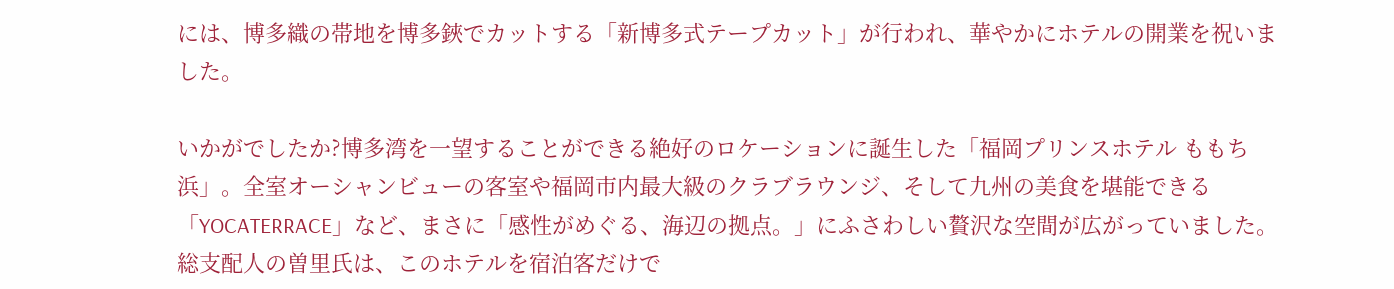には、博多織の帯地を博多鋏でカットする「新博多式テープカット」が行われ、華やかにホテルの開業を祝いました。

いかがでしたか?博多湾を一望することができる絶好のロケーションに誕生した「福岡プリンスホテル ももち浜」。全室オーシャンビューの客室や福岡市内最大級のクラブラウンジ、そして九州の美食を堪能できる「YOCATERRACE」など、まさに「感性がめぐる、海辺の拠点。」にふさわしい贅沢な空間が広がっていました。
総支配人の曽里氏は、このホテルを宿泊客だけで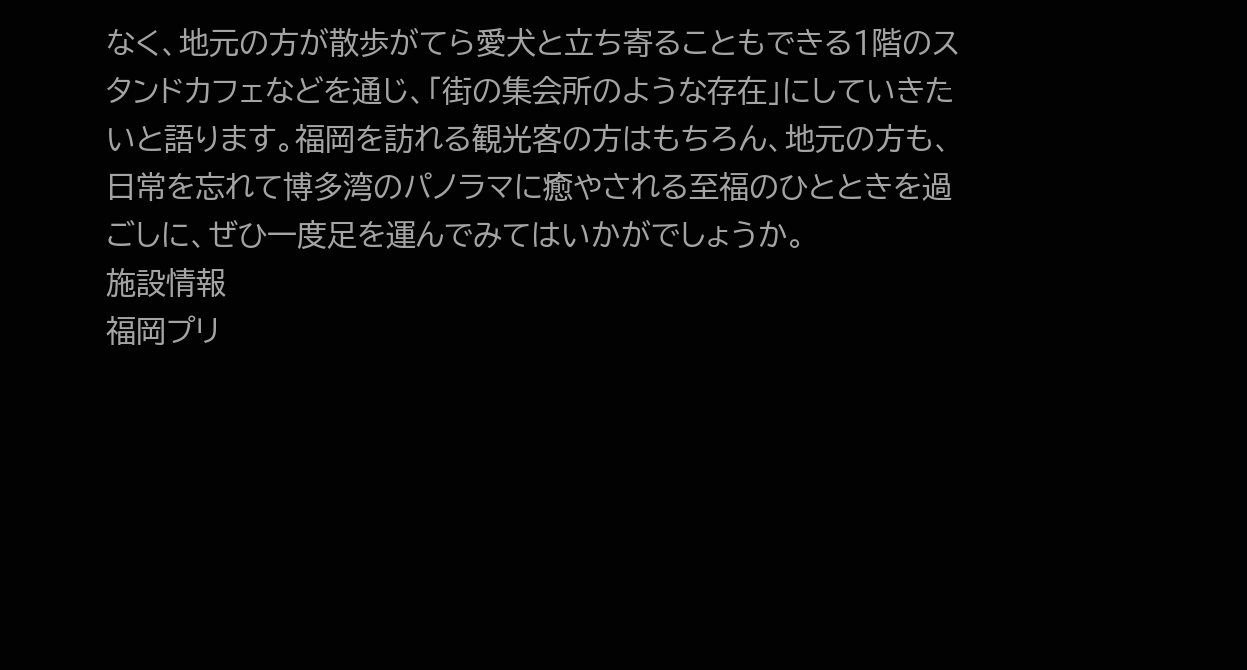なく、地元の方が散歩がてら愛犬と立ち寄ることもできる1階のスタンドカフェなどを通じ、「街の集会所のような存在」にしていきたいと語ります。福岡を訪れる観光客の方はもちろん、地元の方も、日常を忘れて博多湾のパノラマに癒やされる至福のひとときを過ごしに、ぜひ一度足を運んでみてはいかがでしょうか。
施設情報
福岡プリ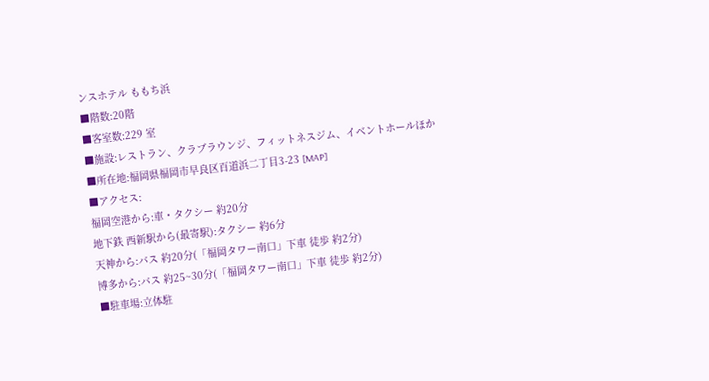ンスホテル ももち浜
■階数:20階
■客室数:229 室
■施設:レストラン、クラブラウンジ、フィットネスジム、イベントホールほか
■所在地:福岡県福岡市早良区百道浜二丁目3-23 [MAP]
■アクセス:
福岡空港から:車・タクシー 約20分
地下鉄 西新駅から(最寄駅):タクシー 約6分
天神から:バス 約20分(「福岡タワー南口」下車 徒歩 約2分)
博多から:バス 約25~30分(「福岡タワー南口」下車 徒歩 約2分)
■駐車場:立体駐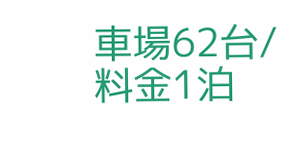車場62台/料金1泊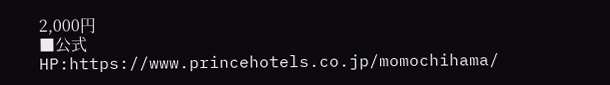2,000円
■公式HP:https://www.princehotels.co.jp/momochihama/